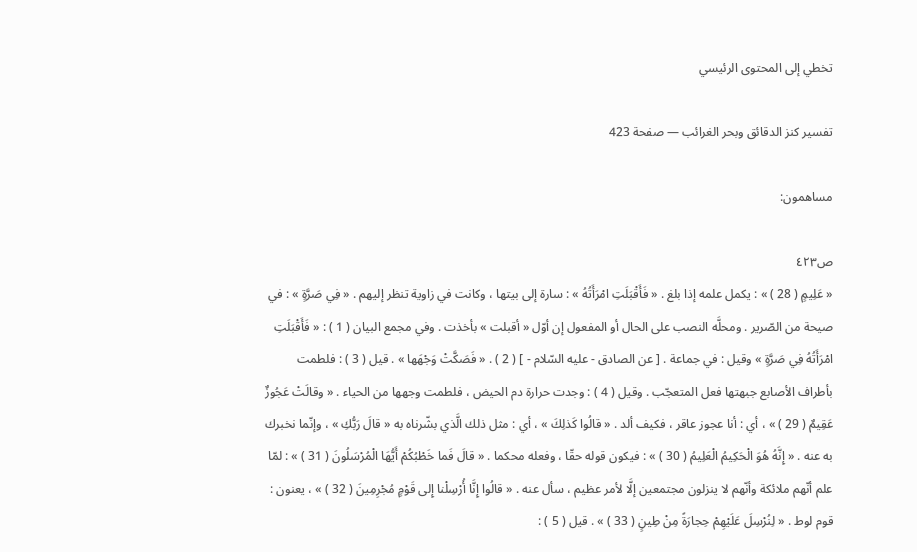تخطي إلى المحتوى الرئيسي

تفسير كنز الدقائق وبحر الغرائب — صفحة 423

مساهمون:

ص٤٢٣
« عَلِيمٍ ( 28 ) » : يكمل علمه إذا بلغ . « فَأَقْبَلَتِ امْرَأَتُهُ » : سارة إلى بيتها ، وكانت في زاوية تنظر إليهم . « فِي صَرَّةٍ » : في صيحة من الصّرير . ومحلَّه النصب على الحال أو المفعول إن أوّل « أقبلت » بأخذت . وفي مجمع البيان ( 1 ) : « فَأَقْبَلَتِ امْرَأَتُهُ فِي صَرَّةٍ » وقيل : في جماعة . [ عن الصادق - عليه السّلام - ] ( 2 ) . « فَصَكَّتْ وَجْهَها » . قيل ( 3 ) : فلطمت بأطراف الأصابع جبهتها فعل المتعجّب . وقيل ( 4 ) : وجدت حرارة دم الحيض ، فلطمت وجهها من الحياء . « وقالَتْ عَجُوزٌ عَقِيمٌ ( 29 ) » ، أي : أنا عجوز عاقر ، فكيف ألد . « قالُوا كَذلِكَ » ، أي : مثل ذلك الَّذي بشّرناه به « قالَ رَبُّكِ » ، وإنّما نخبرك به عنه . « إِنَّهُ هُوَ الْحَكِيمُ الْعَلِيمُ ( 30 ) » : فيكون قوله حقّا ، وفعله محكما . « قالَ فَما خَطْبُكُمْ أَيُّهَا الْمُرْسَلُونَ ( 31 ) » : لمّا علم أنّهم ملائكة وأنّهم لا ينزلون مجتمعين إلَّا لأمر عظيم ، سأل عنه . « قالُوا إِنَّا أُرْسِلْنا إِلى قَوْمٍ مُجْرِمِينَ ( 32 ) » ، يعنون : قوم لوط . « لِنُرْسِلَ عَلَيْهِمْ حِجارَةً مِنْ طِينٍ ( 33 ) » . قيل ( 5 ) :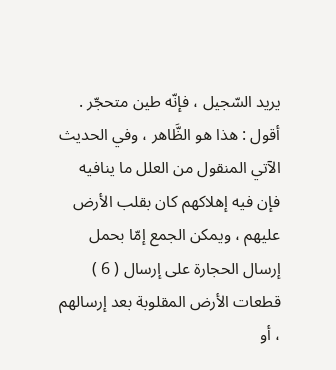يريد السّجيل ، فإنّه طين متحجّر . أقول : هذا هو الظَّاهر ، وفي الحديث الآتي المنقول من العلل ما ينافيه فإن فيه إهلاكهم كان بقلب الأرض عليهم ، ويمكن الجمع إمّا بحمل إرسال الحجارة على إرسال ( 6 ) قطعات الأرض المقلوبة بعد إرسالهم ، أو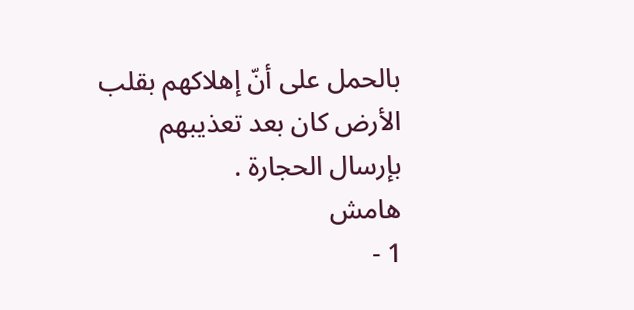بالحمل على أنّ إهلاكهم بقلب الأرض كان بعد تعذيبهم بإرسال الحجارة .
هامش
1 -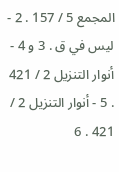المجمع 5 / 157 . 2 - ليس في ق . 3 و 4 - أنوار التنزيل 2 / 421 . 5 - أنوار التنزيل 2 / 421 . 6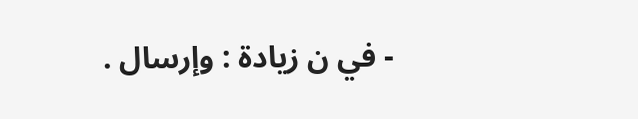- في ن زيادة : وإرسال .